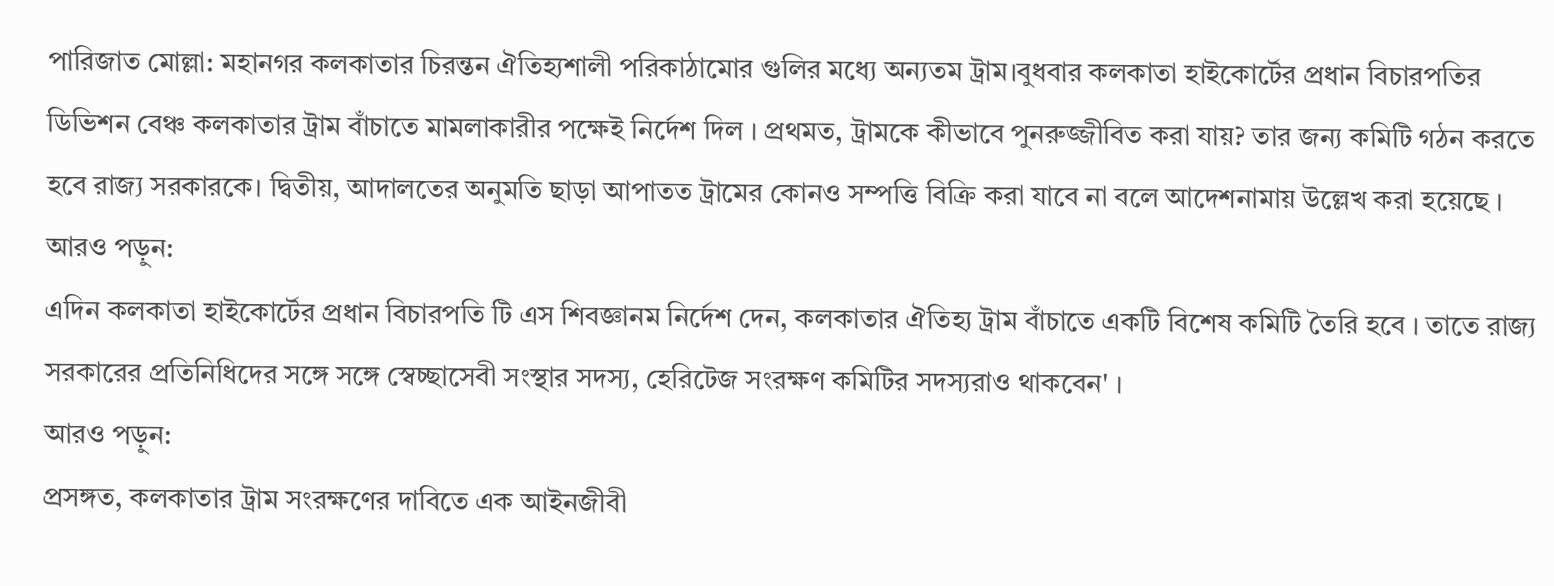পারিজাত মোল্লা: মহানগর কলকাতার চিরন্তন ঐতিহ্যশালী পরিকাঠামোর গুলির মধ্যে অন্যতম ট্রাম।বুধবার কলকাতা হাইকোর্টের প্রধান বিচারপতির ডিভিশন বেঞ্চ কলকাতার ট্রাম বাঁচাতে মামলাকারীর পক্ষেই নির্দেশ দিল । প্রথমত, ট্রামকে কীভাবে পুনরুজ্জীবিত করা যায়? তার জন্য কমিটি গঠন করতে হবে রাজ্য সরকারকে। দ্বিতীয়, আদালতের অনুমতি ছাড়া আপাতত ট্রামের কোনও সম্পত্তি বিক্রি করা যাবে না বলে আদেশনামায় উল্লেখ করা হয়েছে ।
আরও পড়ুন:
এদিন কলকাতা হাইকোর্টের প্রধান বিচারপতি টি এস শিবজ্ঞানম নির্দেশ দেন, কলকাতার ঐতিহ্য ট্রাম বাঁচাতে একটি বিশেষ কমিটি তৈরি হবে । তাতে রাজ্য সরকারের প্রতিনিধিদের সঙ্গে সঙ্গে স্বেচ্ছাসেবী সংস্থার সদস্য, হেরিটেজ সংরক্ষণ কমিটির সদস্যরাও থাকবেন' ।
আরও পড়ুন:
প্রসঙ্গত, কলকাতার ট্রাম সংরক্ষণের দাবিতে এক আইনজীবী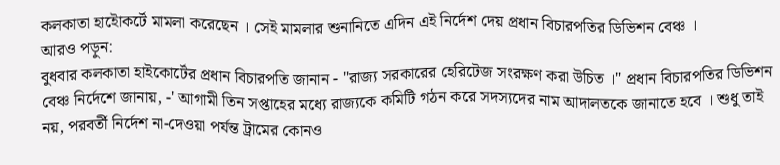কলকাতা হাইোকর্টে মামলা করেছেন । সেই মামলার শুনানিতে এদিন এই নির্দেশ দেয় প্রধান বিচারপতির ডিভিশন বেঞ্চ ।
আরও পড়ুন:
বুধবার কলকাতা হাইকোর্টের প্রধান বিচারপতি জানান - "রাজ্য সরকারের হেরিটেজ সংরক্ষণ করা উচিত ।" প্রধান বিচারপতির ডিভিশন বেঞ্চ নির্দেশে জানায়, -' আগামী তিন সপ্তাহের মধ্যে রাজ্যকে কমিটি গঠন করে সদস্যদের নাম আদালতকে জানাতে হবে । শুধু তাই নয়, পরবর্তী নির্দেশ না-দেওয়া পর্যন্ত ট্রামের কোনও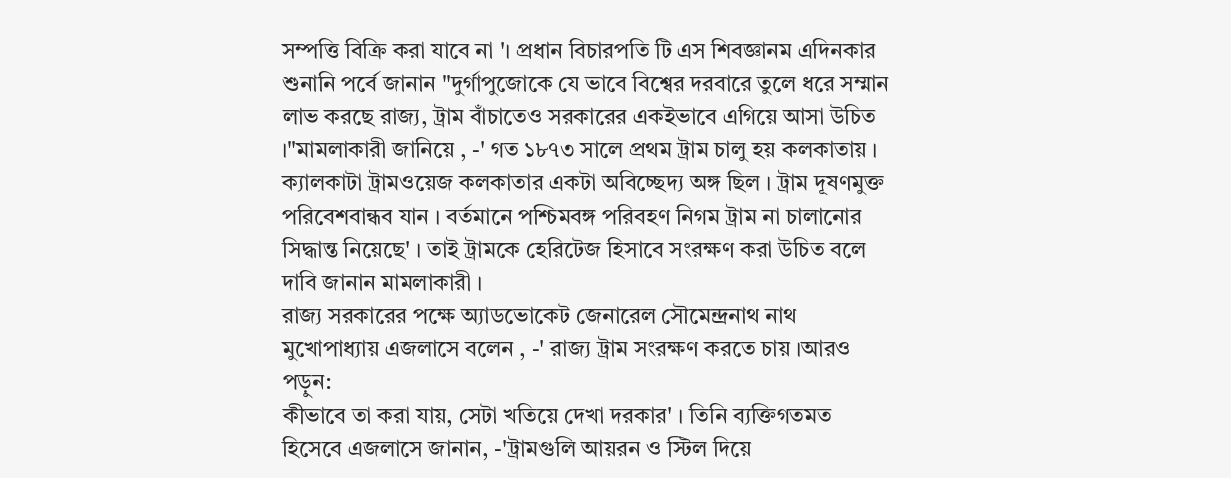সম্পত্তি বিক্রি করা যাবে না '। প্রধান বিচারপতি টি এস শিবজ্ঞানম এদিনকার শুনানি পর্বে জানান "দুর্গাপুজোকে যে ভাবে বিশ্বের দরবারে তুলে ধরে সম্মান লাভ করছে রাজ্য, ট্রাম বাঁচাতেও সরকারের একইভাবে এগিয়ে আসা উচিত ।"মামলাকারী জানিয়ে , -' গত ১৮৭৩ সালে প্রথম ট্রাম চালু হয় কলকাতায় । ক্যালকাটা ট্রামওয়েজ কলকাতার একটা অবিচ্ছেদ্য অঙ্গ ছিল । ট্রাম দূষণমুক্ত পরিবেশবান্ধব যান । বর্তমানে পশ্চিমবঙ্গ পরিবহণ নিগম ট্রাম না চালানোর সিদ্ধান্ত নিয়েছে' । তাই ট্রামকে হেরিটেজ হিসাবে সংরক্ষণ করা উচিত বলে দাবি জানান মামলাকারী ।
রাজ্য সরকারের পক্ষে অ্যাডভোকেট জেনারেল সৌমেন্দ্রনাথ নাথ মুখোপাধ্যায় এজলাসে বলেন , -' রাজ্য ট্রাম সংরক্ষণ করতে চায় ।আরও পড়ুন:
কীভাবে তা করা যায়, সেটা খতিয়ে দেখা দরকার' । তিনি ব্যক্তিগতমত হিসেবে এজলাসে জানান, -'ট্রামগুলি আয়রন ও স্টিল দিয়ে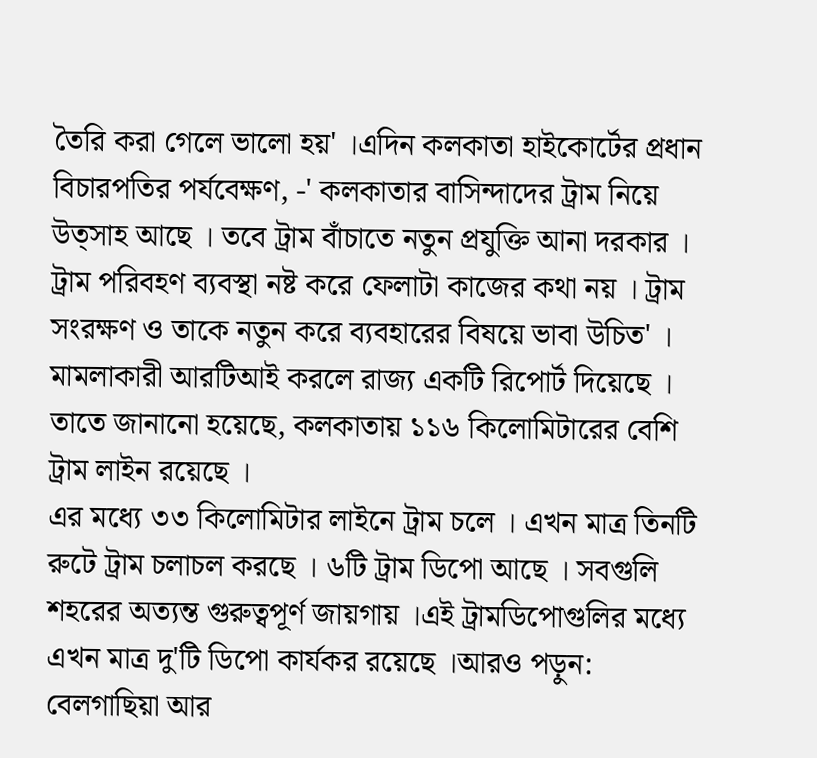তৈরি করা গেলে ভালো হয়' ।এদিন কলকাতা হাইকোর্টের প্রধান বিচারপতির পর্যবেক্ষণ, -' কলকাতার বাসিন্দাদের ট্রাম নিয়ে উত্সাহ আছে । তবে ট্রাম বাঁচাতে নতুন প্রযুক্তি আনা দরকার । ট্রাম পরিবহণ ব্যবস্থা নষ্ট করে ফেলাটা কাজের কথা নয় । ট্রাম সংরক্ষণ ও তাকে নতুন করে ব্যবহারের বিষয়ে ভাবা উচিত' । মামলাকারী আরটিআই করলে রাজ্য একটি রিপোর্ট দিয়েছে । তাতে জানানো হয়েছে, কলকাতায় ১১৬ কিলোমিটারের বেশি ট্রাম লাইন রয়েছে ।
এর মধ্যে ৩৩ কিলোমিটার লাইনে ট্রাম চলে । এখন মাত্র তিনটি রুটে ট্রাম চলাচল করছে । ৬টি ট্রাম ডিপো আছে । সবগুলি শহরের অত্যন্ত গুরুত্বপূর্ণ জায়গায় ।এই ট্রামডিপোগুলির মধ্যে এখন মাত্র দু'টি ডিপো কার্যকর রয়েছে ।আরও পড়ুন:
বেলগাছিয়া আর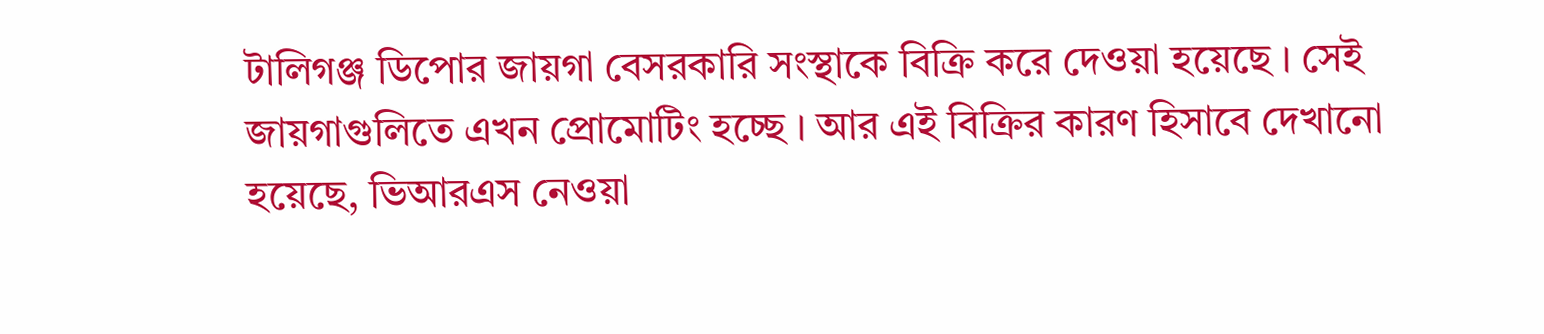টালিগঞ্জ ডিপোর জায়গা বেসরকারি সংস্থাকে বিক্রি করে দেওয়া হয়েছে । সেই জায়গাগুলিতে এখন প্রোমোটিং হচ্ছে । আর এই বিক্রির কারণ হিসাবে দেখানো হয়েছে, ভিআরএস নেওয়া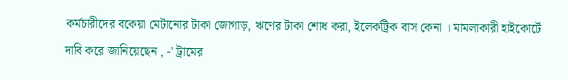কর্মচারীদের বকেয়া মেটানোর টাকা জোগাড়, ঋণের টাকা শোধ করা, ইলেকট্রিক বাস কেনা । মামলাকারী হাইকোর্টে দাবি করে জানিয়েছেন , -' ট্রামের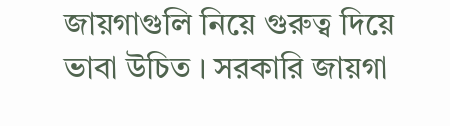জায়গাগুলি নিয়ে গুরুত্ব দিয়ে ভাবা উচিত । সরকারি জায়গা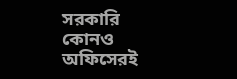সরকারি কোনও অফিসেরই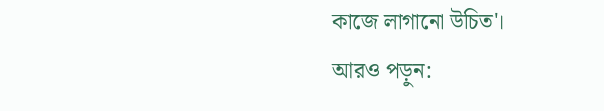কাজে লাগানো উচিত'।
আরও পড়ুন: